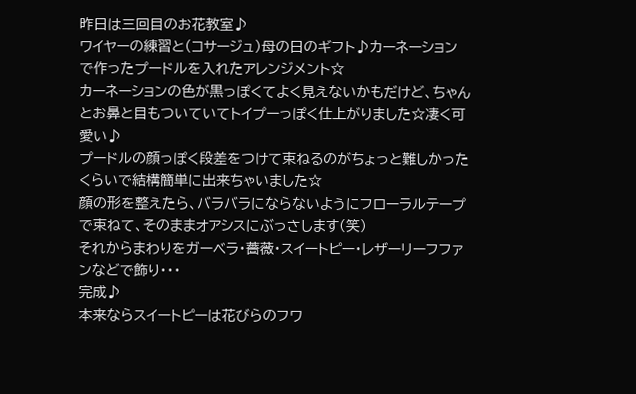昨日は三回目のお花教室♪
ワイヤーの練習と(コサージュ)母の日のギフト♪カーネーションで作ったプードルを入れたアレンジメント☆
カーネーションの色が黒っぽくてよく見えないかもだけど、ちゃんとお鼻と目もついていてトイプーっぽく仕上がりました☆凄く可愛い♪
プードルの顔っぽく段差をつけて束ねるのがちょっと難しかったくらいで結構簡単に出来ちゃいました☆
顔の形を整えたら、バラバラにならないようにフローラルテープで束ねて、そのままオアシスにぶっさします(笑)
それからまわりをガーベラ・薔薇・スイートピー・レザーリーフファンなどで飾り・・・
完成♪
本来ならスイートピーは花びらのフワ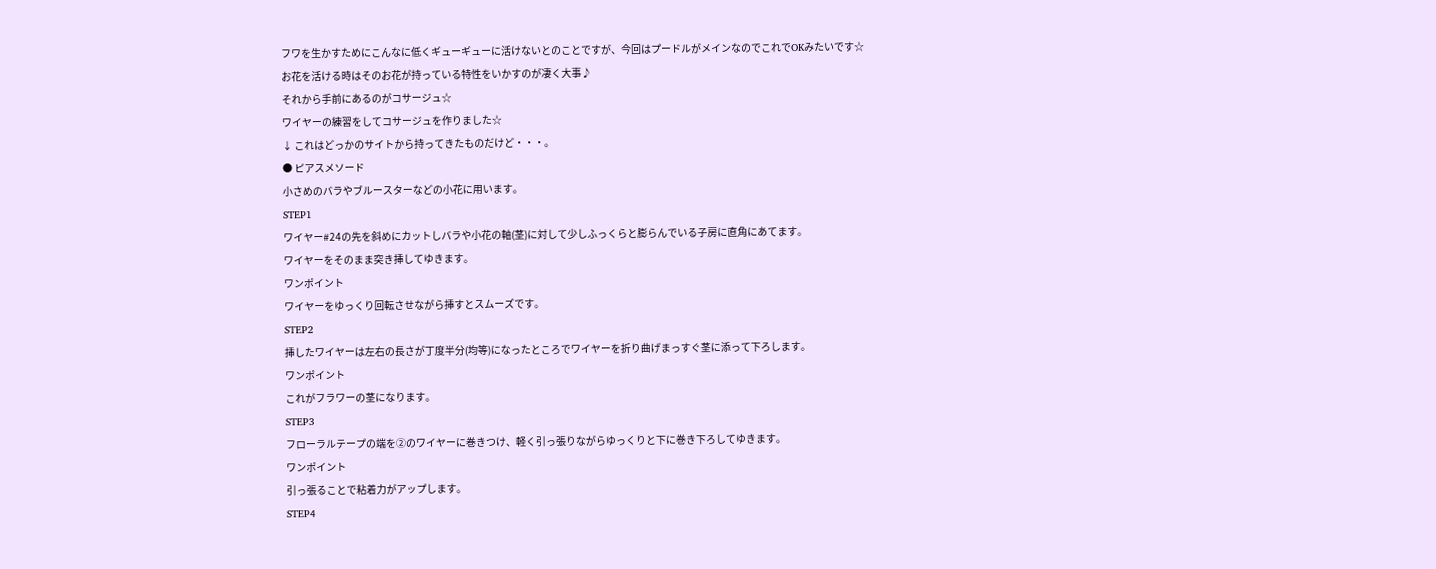フワを生かすためにこんなに低くギューギューに活けないとのことですが、今回はプードルがメインなのでこれでOKみたいです☆
お花を活ける時はそのお花が持っている特性をいかすのが凄く大事♪
それから手前にあるのがコサージュ☆
ワイヤーの練習をしてコサージュを作りました☆
↓ これはどっかのサイトから持ってきたものだけど・・・。
● ピアスメソード
小さめのバラやブルースターなどの小花に用います。
STEP1
ワイヤー#24の先を斜めにカットしバラや小花の軸(茎)に対して少しふっくらと膨らんでいる子房に直角にあてます。
ワイヤーをそのまま突き挿してゆきます。
ワンポイント
ワイヤーをゆっくり回転させながら挿すとスムーズです。
STEP2
挿したワイヤーは左右の長さが丁度半分(均等)になったところでワイヤーを折り曲げまっすぐ茎に添って下ろします。
ワンポイント
これがフラワーの茎になります。
STEP3
フローラルテープの端を②のワイヤーに巻きつけ、軽く引っ張りながらゆっくりと下に巻き下ろしてゆきます。
ワンポイント
引っ張ることで粘着力がアップします。
STEP4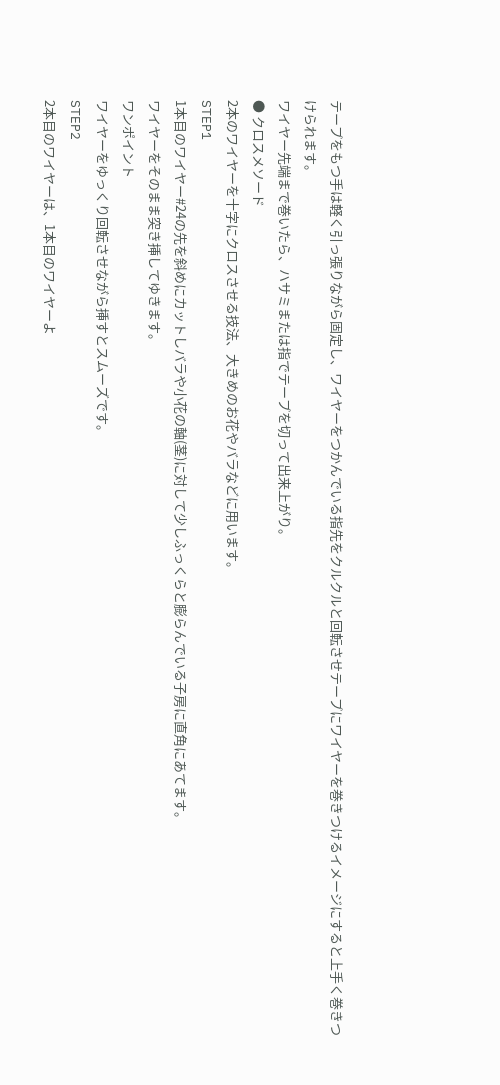テープをもつ手は軽く引っ張りながら固定し、ワイヤーをつかんでいる指先をクルクルと回転させテープにワイヤーを巻きつけるイメージにすると上手く巻きつ
けられます。
ワイヤー先端まで巻いたら、ハサミまたは指でテープを切って出来上がり。
● クロスメソード
2本のワイヤーを十字にクロスさせる技法、大きめのお花やバラなどに用います。
STEP1
1本目のワイヤー#24の先を斜めにカットしバラや小花の軸(茎)に対して少しふっくらと膨らんでいる子房に直角にあてます。
ワイヤーをそのまま突き挿してゆきます。
ワンポイント
ワイヤーをゆっくり回転させながら挿すとスムーズです。
STEP2
2本目のワイヤーは、1本目のワイヤーよ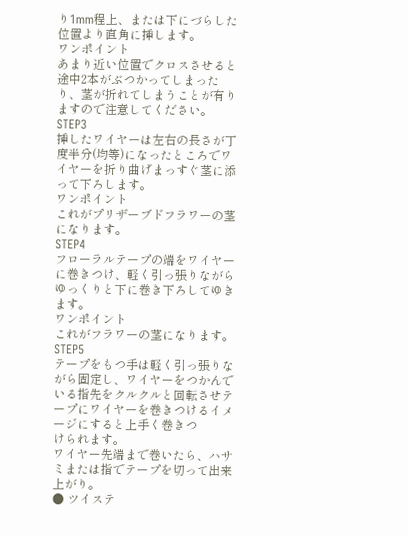り1mm程上、または下にづらした位置より直角に挿します。
ワンポイント
あまり近い位置でクロスさせると途中2本がぶつかってしまったり、茎が折れてしまうことが有りますので注意してください。
STEP3
挿したワイヤーは左右の長さが丁度半分(均等)になったところでワイヤーを折り曲げまっすぐ茎に添って下ろします。
ワンポイント
これがプリザーブドフラワーの茎になります。
STEP4
フローラルテープの端をワイヤーに巻きつけ、軽く引っ張りながらゆっくりと下に巻き下ろしてゆきます。
ワンポイント
これがフラワーの茎になります。
STEP5
テープをもつ手は軽く引っ張りながら固定し、ワイヤーをつかんでいる指先をクルクルと回転させテープにワイヤーを巻きつけるイメージにすると上手く巻きつ
けられます。
ワイヤー先端まで巻いたら、ハサミまたは指でテープを切って出来上がり。
● ツイステ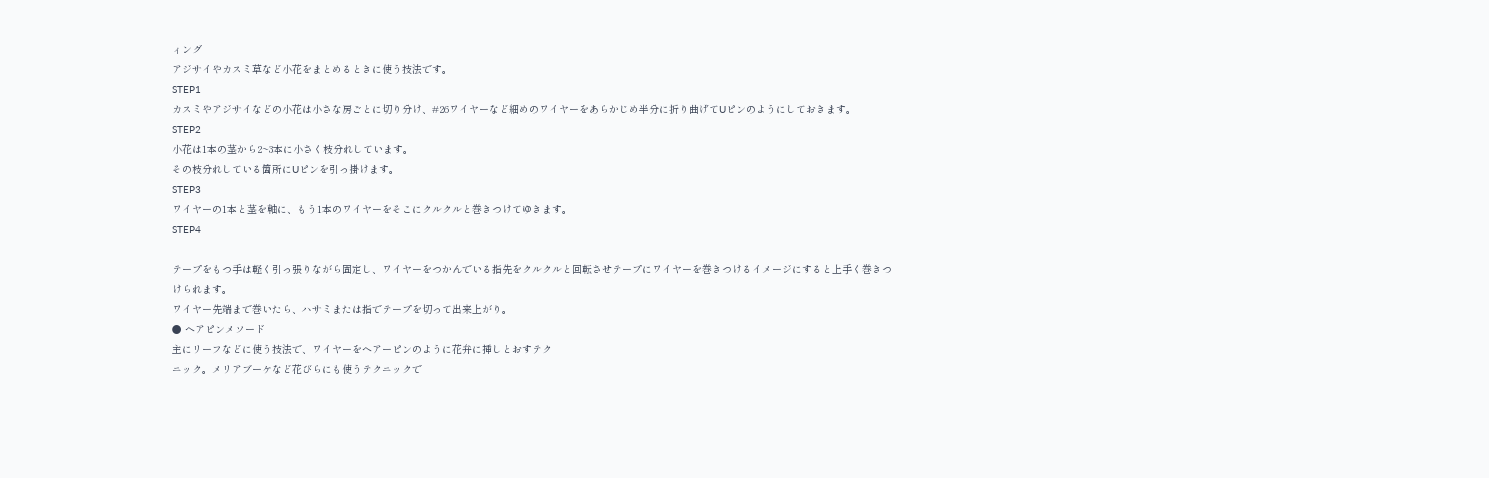ィング
アジサイやカスミ草など小花をまとめるときに使う技法です。
STEP1
カスミやアジサイなどの小花は小さな房ごとに切り分け、#26ワイヤーなど細めのワイヤーをあらかじめ半分に折り曲げてUピンのようにしておきます。
STEP2
小花は1本の茎から2~3本に小さく枝分れしています。
その枝分れしている箇所にUピンを引っ掛けます。
STEP3
ワイヤーの1本と茎を軸に、もう1本のワイヤーをそこにクルクルと巻きつけてゆきます。
STEP4

テープをもつ手は軽く引っ張りながら固定し、ワイヤーをつかんでいる指先をクルクルと回転させテープにワイヤーを巻きつけるイメージにすると上手く巻きつ
けられます。
ワイヤー先端まで巻いたら、ハサミまたは指でテープを切って出来上がり。
● ヘアピンメソード
主にリーフなどに使う技法で、ワイヤーをヘアーピンのように花弁に挿しとおすテク
ニック。メリアブーケなど花びらにも使うテクニックで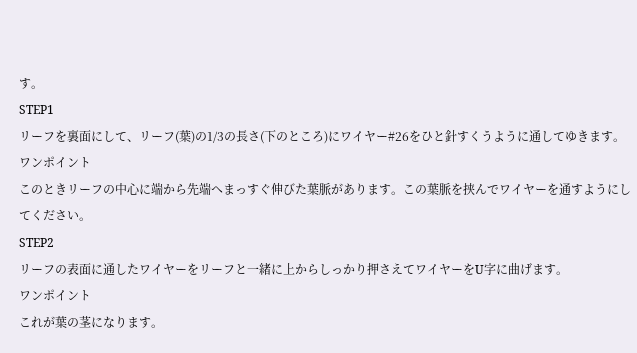す。
STEP1
リーフを裏面にして、リーフ(葉)の1/3の長さ(下のところ)にワイヤー#26をひと針すくうように通してゆきます。
ワンポイント
このときリーフの中心に端から先端へまっすぐ伸びた葉脈があります。この葉脈を挟んでワイヤーを通すようにしてください。
STEP2
リーフの表面に通したワイヤーをリーフと一緒に上からしっかり押さえてワイヤーをU字に曲げます。
ワンポイント
これが葉の茎になります。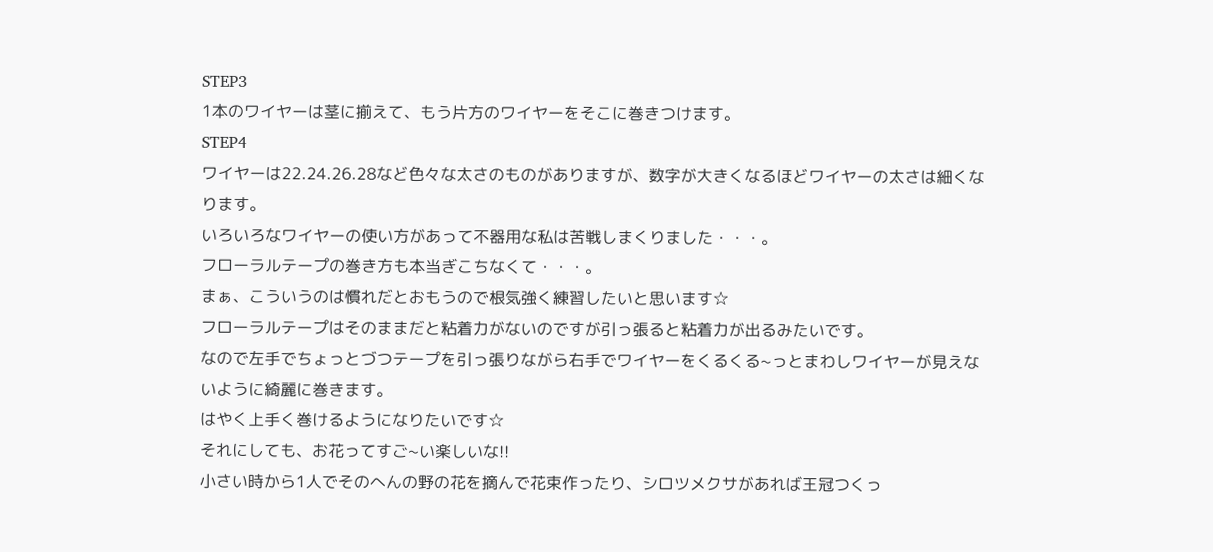STEP3
1本のワイヤーは茎に揃えて、もう片方のワイヤーをそこに巻きつけます。
STEP4
ワイヤーは22.24.26.28など色々な太さのものがありますが、数字が大きくなるほどワイヤーの太さは細くなります。
いろいろなワイヤーの使い方があって不器用な私は苦戦しまくりました・・・。
フローラルテープの巻き方も本当ぎこちなくて・・・。
まぁ、こういうのは慣れだとおもうので根気強く練習したいと思います☆
フローラルテープはそのままだと粘着力がないのですが引っ張ると粘着力が出るみたいです。
なので左手でちょっとづつテープを引っ張りながら右手でワイヤーをくるくる~っとまわしワイヤーが見えないように綺麗に巻きます。
はやく上手く巻けるようになりたいです☆
それにしても、お花ってすご~い楽しいな!!
小さい時から1人でそのへんの野の花を摘んで花束作ったり、シロツメクサがあれば王冠つくっ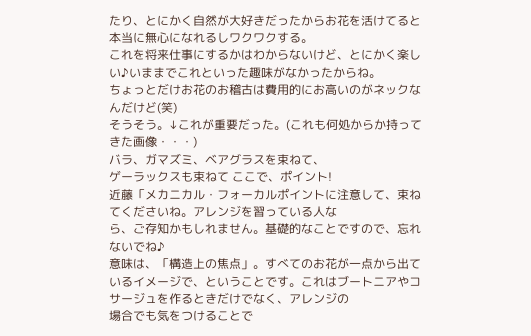たり、とにかく自然が大好きだったからお花を活けてると本当に無心になれるしワクワクする。
これを将来仕事にするかはわからないけど、とにかく楽しい♪いままでこれといった趣味がなかったからね。
ちょっとだけお花のお稽古は費用的にお高いのがネックなんだけど(笑)
そうそう。↓これが重要だった。(これも何処からか持ってきた画像・・・)
バラ、ガマズミ、ベアグラスを束ねて、
ゲーラックスも束ねて ここで、ポイント!
近藤「メカニカル・フォーカルポイントに注意して、束ねてくださいね。アレンジを習っている人な
ら、ご存知かもしれません。基礎的なことですので、忘れないでね♪
意味は、「構造上の焦点」。すべてのお花が一点から出ているイメージで、ということです。これはブートニアやコサージュを作るときだけでなく、アレンジの
場合でも気をつけることで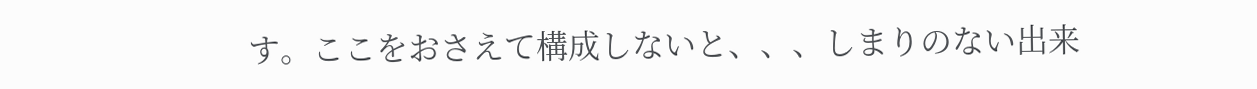す。ここをおさえて構成しないと、、、しまりのない出来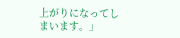上がりになってしまいます。」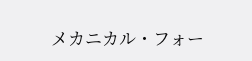メカニカル・フォー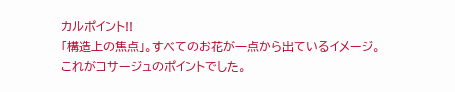カルポイント!!
「構造上の焦点」。すべてのお花が一点から出ているイメージ。
これがコサージュのポイントでした。